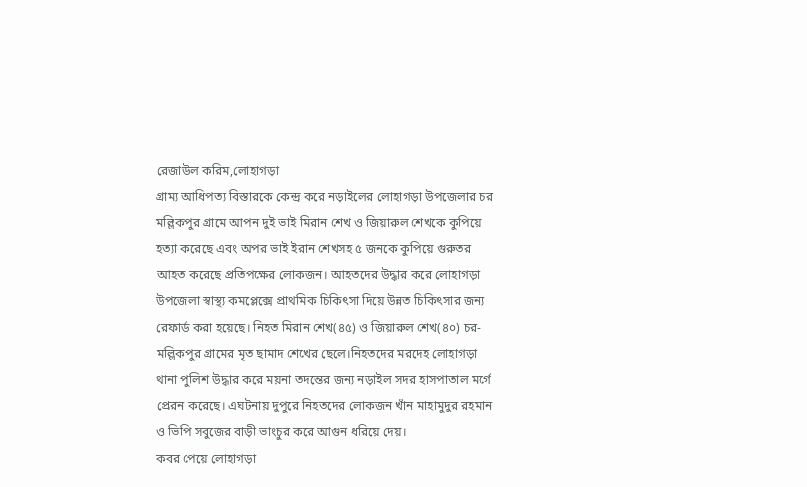রেজাউল করিম,লোহাগড়া
গ্রাম্য আধিপত্য বিস্তারকে কেন্দ্র করে নড়াইলের লোহাগড়া উপজেলার চর মল্লিকপুর গ্রামে আপন দুই ভাই মিরান শেখ ও জিয়ারুল শেখকে কুপিয়ে হত্যা করেছে এবং অপর ভাই ইরান শেখসহ ৫ জনকে কুপিয়ে গুরুতর আহত করেছে প্রতিপক্ষের লোকজন। আহতদের উদ্ধার করে লোহাগড়া উপজেলা স্বাস্থ্য কমপ্লেক্সে প্রাথমিক চিকিৎসা দিয়ে উন্নত চিকিৎসার জন্য রেফার্ড করা হয়েছে। নিহত মিরান শেখ(৪৫) ও জিয়ারুল শেখ(৪০) চর-মল্লিকপুর গ্রামের মৃত ছামাদ শেখের ছেলে।নিহতদের মরদেহ লোহাগড়া থানা পুলিশ উদ্ধার করে ময়না তদন্তের জন্য নড়াইল সদর হাসপাতাল মর্গে প্রেরন করেছে। এঘটনায় দুপুরে নিহতদের লোকজন খাঁন মাহামুদুর রহমান ও ভিপি সবুজের বাড়ী ভাংচুর করে আগুন ধরিয়ে দেয়।
কবর পেয়ে লোহাগড়া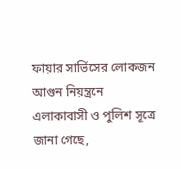ফায়ার সার্ভিসের লোকজন আগুন নিয়ন্ত্রনে এলাকাবাসী ও পুলিশ সূত্রে জানা গেছে,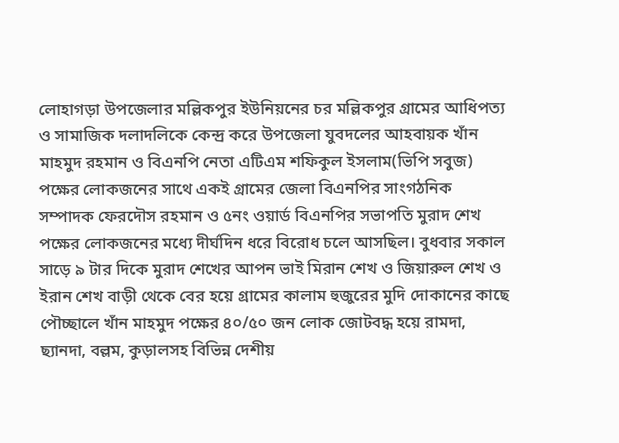লোহাগড়া উপজেলার মল্লিকপুর ইউনিয়নের চর মল্লিকপুর গ্রামের আধিপত্য ও সামাজিক দলাদলিকে কেন্দ্র করে উপজেলা যুবদলের আহবায়ক খাঁন মাহমুদ রহমান ও বিএনপি নেতা এটিএম শফিকুল ইসলাম(ভিপি সবুজ) পক্ষের লোকজনের সাথে একই গ্রামের জেলা বিএনপির সাংগঠনিক সম্পাদক ফেরদৌস রহমান ও ৫নং ওয়ার্ড বিএনপির সভাপতি মুরাদ শেখ পক্ষের লোকজনের মধ্যে দীর্ঘদিন ধরে বিরোধ চলে আসছিল। বুধবার সকাল সাড়ে ৯ টার দিকে মুরাদ শেখের আপন ভাই মিরান শেখ ও জিয়ারুল শেখ ও ইরান শেখ বাড়ী থেকে বের হয়ে গ্রামের কালাম হুজুরের মুদি দোকানের কাছে পৌচ্ছালে খাঁন মাহমুদ পক্ষের ৪০/৫০ জন লোক জোটবদ্ধ হয়ে রামদা, ছ্যানদা, বল্লম, কুড়ালসহ বিভিন্ন দেশীয়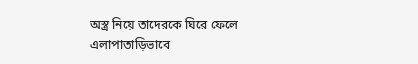অস্ত্র নিয়ে তাদেরকে ঘিরে ফেলে এলাপাতাড়িভাবে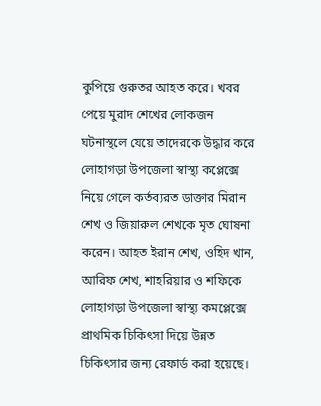কুপিয়ে গুরুতর আহত করে। খবর পেয়ে মুরাদ শেখের লোকজন ঘটনাস্থলে যেয়ে তাদেরকে উদ্ধার করে লোহাগড়া উপজেলা স্বাস্থ্য কপ্লেক্সে নিয়ে গেলে কর্তব্যরত ডাক্তার মিরান শেখ ও জিয়ারুল শেখকে মৃত ঘোষনা করেন। আহত ইরান শেখ, ওহিদ খান, আরিফ শেখ, শাহরিয়ার ও শফিকে লোহাগড়া উপজেলা স্বাস্থ্য কমপ্লেক্সে প্রাথমিক চিকিৎসা দিয়ে উন্নত চিকিৎসার জন্য রেফার্ড করা হয়েছে।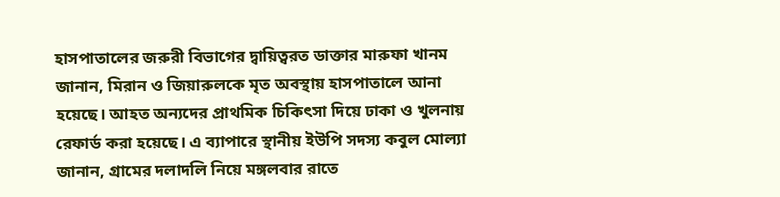হাসপাতালের জরুরী বিভাগের দ্বায়িত্বরত ডাক্তার মারুফা খানম জানান, মিরান ও জিয়ারুলকে মৃত অবস্থায় হাসপাতালে আনা হয়েছে। আহত অন্যদের প্রাথমিক চিকিৎসা দিয়ে ঢাকা ও খুলনায় রেফার্ড করা হয়েছে। এ ব্যাপারে স্থানীয় ইউপি সদস্য কবুল মোল্যা জানান, গ্রামের দলাদলি নিয়ে মঙ্গলবার রাতে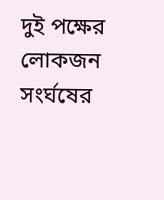দুই পক্ষের লোকজন সংর্ঘষের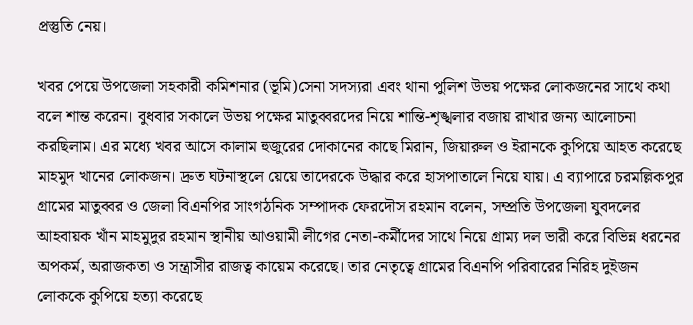প্রস্তুতি নেয়।

খবর পেয়ে উপজেলা সহকারী কমিশনার (ভূমি)সেনা সদস্যরা এবং থানা পুলিশ উভয় পক্ষের লোকজনের সাথে কথা বলে শান্ত করেন। বুধবার সকালে উভয় পক্ষের মাতুব্বরদের নিয়ে শান্তি-শৃঙ্খলার বজায় রাখার জন্য আলোচনা করছিলাম। এর মধ্যে খবর আসে কালাম হুজুরের দোকানের কাছে মিরান, জিয়ারুল ও ইরানকে কুপিয়ে আহত করেছে মাহমুদ খানের লোকজন। দ্রুত ঘটনাস্থলে য়েয়ে তাদেরকে উদ্ধার করে হাসপাতালে নিয়ে যায়। এ ব্যাপারে চরমল্লিকপুর গ্রামের মাতুব্বর ও জেলা বিএনপির সাংগঠনিক সম্পাদক ফেরদৌস রহমান বলেন, সম্প্রতি উপজেলা যুবদলের আহবায়ক খাঁন মাহমুদুর রহমান স্থানীয় আওয়ামী লীগের নেতা-কর্মীদের সাথে নিয়ে গ্রাম্য দল ভারী করে বিভিন্ন ধরনের অপকর্ম, অরাজকতা ও সন্ত্রাসীর রাজত্ব কায়েম করেছে। তার নেতৃত্বে গ্রামের বিএনপি পরিবারের নিরিহ দুইজন লোককে কুপিয়ে হত্যা করেছে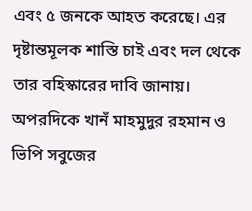এবং ৫ জনকে আহত করেছে। এর দৃষ্টান্তমূলক শাস্তি চাই এবং দল থেকে তার বহিস্কারের দাবি জানায়। অপরদিকে খানঁ মাহমুদুর রহমান ও ভিপি সবুজের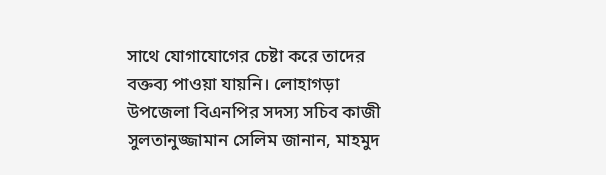সাথে যোগাযোগের চেষ্টা করে তাদের বক্তব্য পাওয়া যায়নি। লোহাগড়া উপজেলা বিএনপির সদস্য সচিব কাজী সুলতানুজ্জামান সেলিম জানান, মাহমুদ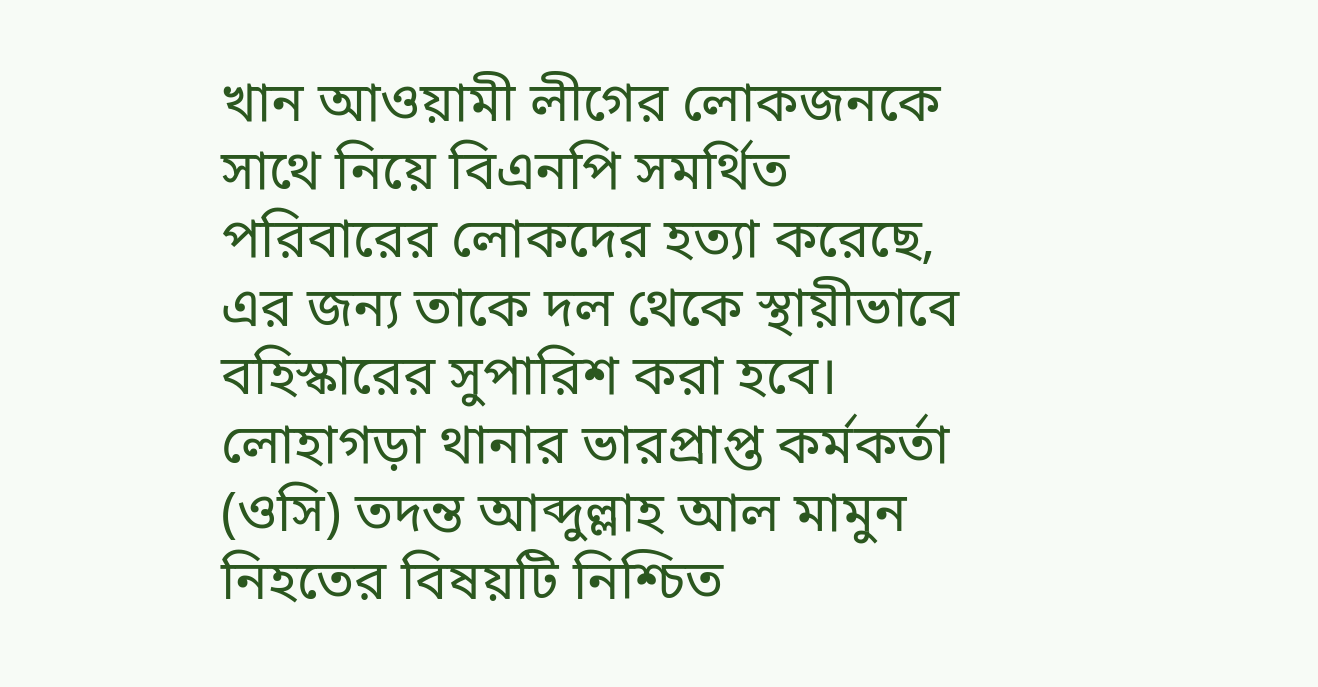খান আওয়ামী লীগের লোকজনকে সাথে নিয়ে বিএনপি সমর্থিত পরিবারের লোকদের হত্যা করেছে, এর জন্য তাকে দল থেকে স্থায়ীভাবে বহিস্কারের সুপারিশ করা হবে। লোহাগড়া থানার ভারপ্রাপ্ত কর্মকর্তা (ওসি) তদন্ত আব্দুল্লাহ আল মামুন নিহতের বিষয়টি নিশ্চিত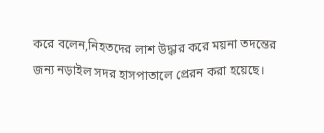করে বলেন,নিহতদের লাশ উদ্ধার করে ময়না তদন্তের জন্য নড়াইল সদর হাসপাতালে প্রেরন করা হয়েছে।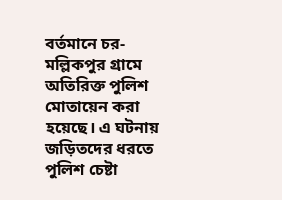বর্তমানে চর-মল্লিকপুর গ্রামে অতিরিক্ত পুলিশ মোতায়েন করা হয়েছে। এ ঘটনায় জড়িতদের ধরতে পুলিশ চেষ্টা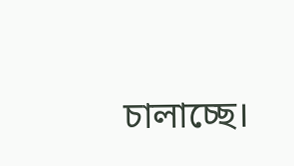চালাচ্ছে।